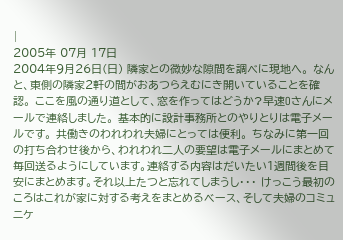|
2005年 07月 17日
2004年9月26日(日) 隣家との微妙な隙間を調べに現地へ。 なんと、東側の隣家2軒の間がおあつらえむにき開いていることを確認。 ここを風の通り道として、窓を作ってはどうか?早速Oさんにメールで連絡しました。 基本的に設計事務所とのやりとりは電子メールです。 共働きのわれわれ夫婦にとっては便利。 ちなみに第一回の打ち合わせ後から、われわれ二人の要望は電子メールにまとめて毎回送るようにしています。連絡する内容はだいたい1週間後を目安にまとめます。それ以上たつと忘れてしまうし・・・ けっこう最初のころはこれが家に対する考えをまとめるベース、そして夫婦のコミュニケ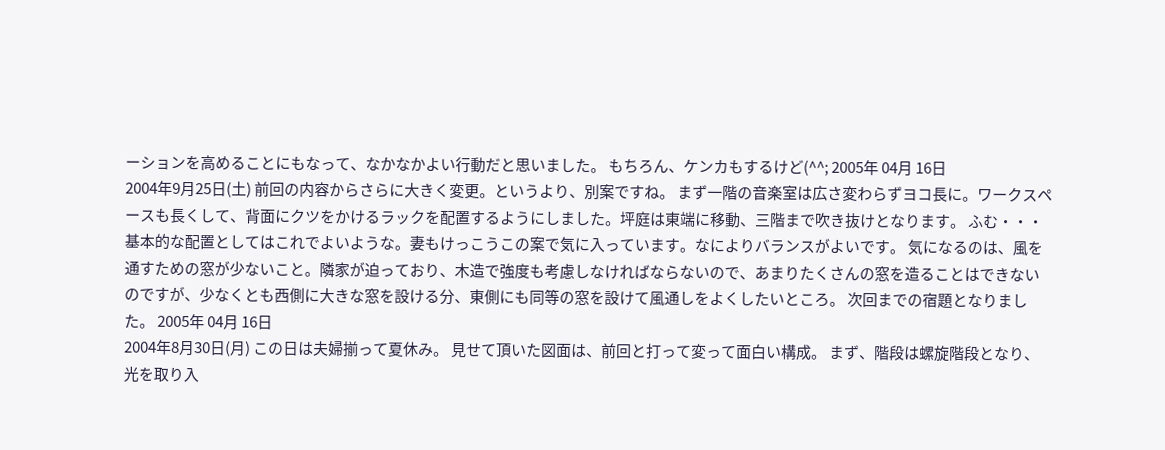ーションを高めることにもなって、なかなかよい行動だと思いました。 もちろん、ケンカもするけど(^^; 2005年 04月 16日
2004年9月25日(土) 前回の内容からさらに大きく変更。というより、別案ですね。 まず一階の音楽室は広さ変わらずヨコ長に。ワークスペースも長くして、背面にクツをかけるラックを配置するようにしました。坪庭は東端に移動、三階まで吹き抜けとなります。 ふむ・・・ 基本的な配置としてはこれでよいような。妻もけっこうこの案で気に入っています。なによりバランスがよいです。 気になるのは、風を通すための窓が少ないこと。隣家が迫っており、木造で強度も考慮しなければならないので、あまりたくさんの窓を造ることはできないのですが、少なくとも西側に大きな窓を設ける分、東側にも同等の窓を設けて風通しをよくしたいところ。 次回までの宿題となりました。 2005年 04月 16日
2004年8月30日(月) この日は夫婦揃って夏休み。 見せて頂いた図面は、前回と打って変って面白い構成。 まず、階段は螺旋階段となり、光を取り入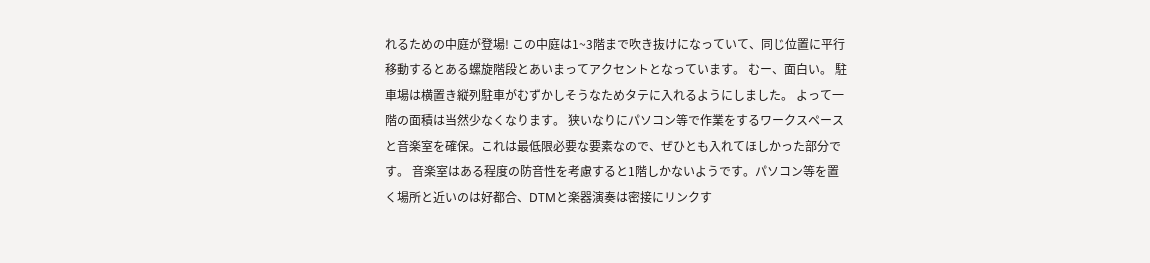れるための中庭が登場! この中庭は1~3階まで吹き抜けになっていて、同じ位置に平行移動するとある螺旋階段とあいまってアクセントとなっています。 むー、面白い。 駐車場は横置き縦列駐車がむずかしそうなためタテに入れるようにしました。 よって一階の面積は当然少なくなります。 狭いなりにパソコン等で作業をするワークスペースと音楽室を確保。これは最低限必要な要素なので、ぜひとも入れてほしかった部分です。 音楽室はある程度の防音性を考慮すると1階しかないようです。パソコン等を置く場所と近いのは好都合、DTMと楽器演奏は密接にリンクす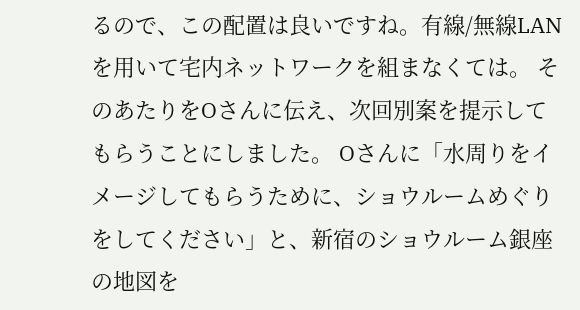るので、この配置は良いですね。有線/無線LANを用いて宅内ネットワークを組まなくては。 そのあたりをOさんに伝え、次回別案を提示してもらうことにしました。 Oさんに「水周りをイメージしてもらうために、ショウルームめぐりをしてください」と、新宿のショウルーム銀座の地図を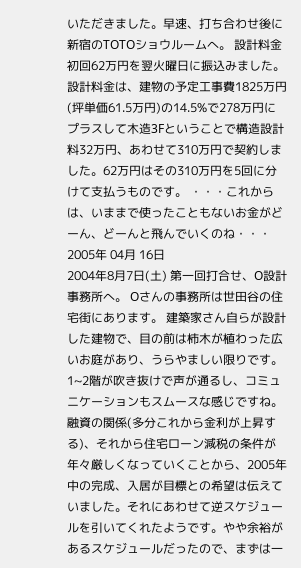いただきました。早速、打ち合わせ後に新宿のTOTOショウルームへ。 設計料金初回62万円を翌火曜日に振込みました。 設計料金は、建物の予定工事費1825万円(坪単価61.5万円)の14.5%で278万円にプラスして木造3Fということで構造設計料32万円、あわせて310万円で契約しました。62万円はその310万円を5回に分けて支払うものです。 ・・・これからは、いままで使ったこともないお金がどーん、どーんと飛んでいくのね・・・ 2005年 04月 16日
2004年8月7日(土) 第一回打合せ、O設計事務所へ。 Oさんの事務所は世田谷の住宅街にあります。 建築家さん自らが設計した建物で、目の前は柿木が植わった広いお庭があり、うらやましい限りです。1~2階が吹き抜けで声が通るし、コミュニケーションもスムースな感じですね。 融資の関係(多分これから金利が上昇する)、それから住宅ローン減税の条件が年々厳しくなっていくことから、2005年中の完成、入居が目標との希望は伝えていました。それにあわせて逆スケジュールを引いてくれたようです。やや余裕があるスケジュールだったので、まずは一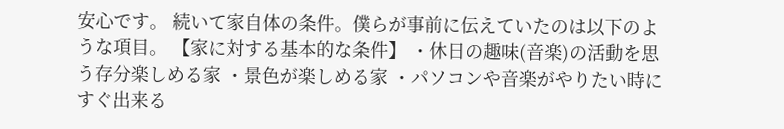安心です。 続いて家自体の条件。僕らが事前に伝えていたのは以下のような項目。 【家に対する基本的な条件】 ・休日の趣味(音楽)の活動を思う存分楽しめる家 ・景色が楽しめる家 ・パソコンや音楽がやりたい時にすぐ出来る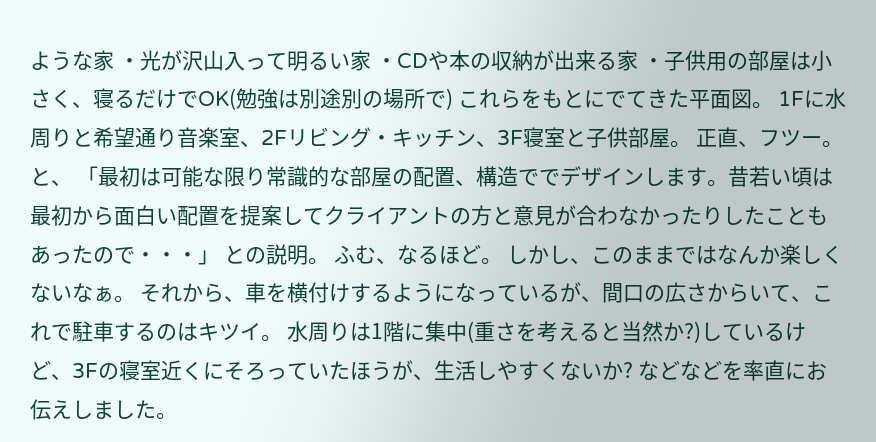ような家 ・光が沢山入って明るい家 ・CDや本の収納が出来る家 ・子供用の部屋は小さく、寝るだけでOK(勉強は別途別の場所で) これらをもとにでてきた平面図。 1Fに水周りと希望通り音楽室、2Fリビング・キッチン、3F寝室と子供部屋。 正直、フツー。と、 「最初は可能な限り常識的な部屋の配置、構造ででデザインします。昔若い頃は最初から面白い配置を提案してクライアントの方と意見が合わなかったりしたこともあったので・・・」 との説明。 ふむ、なるほど。 しかし、このままではなんか楽しくないなぁ。 それから、車を横付けするようになっているが、間口の広さからいて、これで駐車するのはキツイ。 水周りは1階に集中(重さを考えると当然か?)しているけど、3Fの寝室近くにそろっていたほうが、生活しやすくないか? などなどを率直にお伝えしました。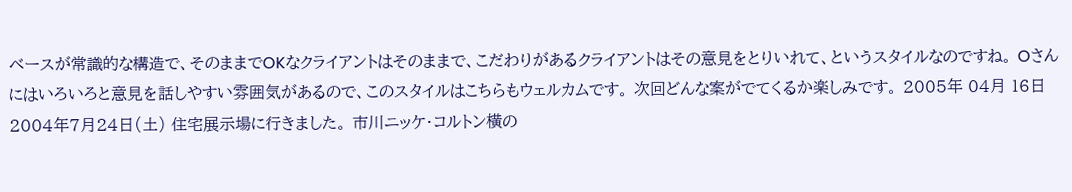ベースが常識的な構造で、そのままでOKなクライアントはそのままで、こだわりがあるクライアントはその意見をとりいれて、というスタイルなのですね。 Oさんにはいろいろと意見を話しやすい雰囲気があるので、このスタイルはこちらもウェルカムです。 次回どんな案がでてくるか楽しみです。 2005年 04月 16日
2004年7月24日(土) 住宅展示場に行きました。 市川ニッケ・コルトン横の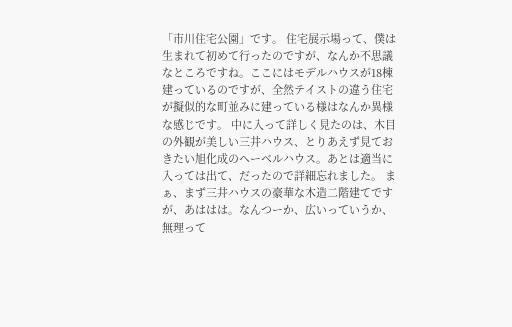「市川住宅公園」です。 住宅展示場って、僕は生まれて初めて行ったのですが、なんか不思議なところですね。ここにはモデルハウスが18棟建っているのですが、全然テイストの違う住宅が擬似的な町並みに建っている様はなんか異様な感じです。 中に入って詳しく見たのは、木目の外観が美しい三井ハウス、とりあえず見ておきたい旭化成のヘーベルハウス。あとは適当に入っては出て、だったので詳細忘れました。 まぁ、まず三井ハウスの豪華な木造二階建てですが、あははは。なんつーか、広いっていうか、無理って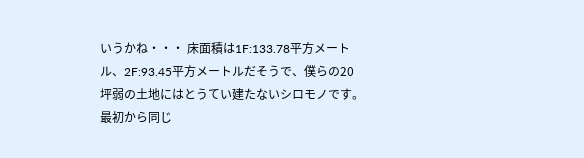いうかね・・・ 床面積は1F:133.78平方メートル、2F:93.45平方メートルだそうで、僕らの20坪弱の土地にはとうてい建たないシロモノです。最初から同じ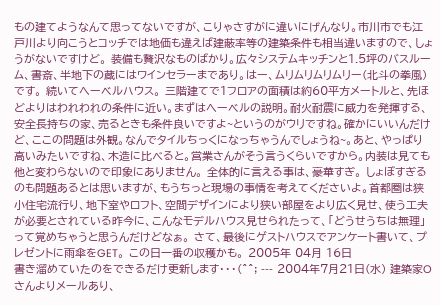もの建てようなんて思ってないですが、こりゃさすがに違いにげんなり。市川市でも江戸川より向こうとコッチでは地価も違えば建蔽率等の建築条件も相当違いますので、しょうがないですけど。 装備も贅沢なものばかり。広々システムキッチンと1.5坪のバスルーム、書斎、半地下の蔵にはワインセラーまであり。はー、ムリムリムリムリー(北斗の拳風)です。 続いてへーベルハウス。 三階建てで1フロアの面積は約60平方メートルと、先ほどよりはわれわれの条件に近い。まずはへーベルの説明。耐火耐震に威力を発揮する、安全長持ちの家、売るときも条件良いですよ~というのがウリですね。確かにいいんだけど、ここの問題は外観。なんでタイルちっくになっちゃうんでしょうね~。あと、やっぱり高いみたいですね、木造に比べると。営業さんがそう言うくらいですから。内装は見ても他と変わらないので印象にありません。 全体的に言える事は、豪華すぎ。 しょぼすぎるのも問題あるとは思いますが、もうちっと現場の事情を考えてくださいよ。首都圏は狭小住宅流行り、地下室やロフト、空間デザインにより狭い部屋をより広く見せ、使う工夫が必要とされている昨今に、こんなモデルハウス見せられたって、「どうせうちは無理」って覚めちゃうと思うんだけどなぁ。 さて、最後にゲストハウスでアンケート書いて、プレゼントに雨傘をGET。 この日一番の収穫かも。 2005年 04月 16日
書き溜めていたのをできるだけ更新します・・・(^^; --- 2004年7月21日(水) 建築家Oさんよりメールあり、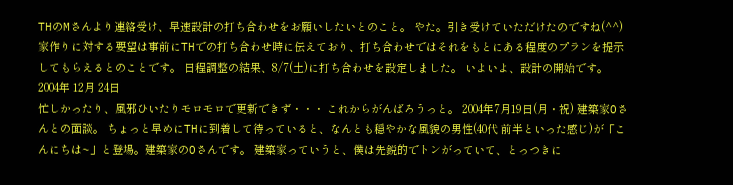THのMさんより連絡受け、早速設計の打ち合わせをお願いしたいとのこと。 やた。引き受けていただけたのですね(^^) 家作りに対する要望は事前にTHでの打ち合わせ時に伝えており、打ち合わせではそれをもとにある程度のプランを提示してもらえるとのことです。 日程調整の結果、8/7(土)に打ち合わせを設定しました。 いよいよ、設計の開始です。 2004年 12月 24日
忙しかったり、風邪ひいたりモロモロで更新できず・・・ これからがんばろうっと。 2004年7月19日(月・祝) 建築家Oさんとの面談。 ちょっと早めにTHに到着して待っていると、なんとも穏やかな風貌の男性(40代 前半といった感じ)が「こんにちは~」と登場。建築家のOさんです。 建築家っていうと、僕は先鋭的でトンがっていて、とっつきに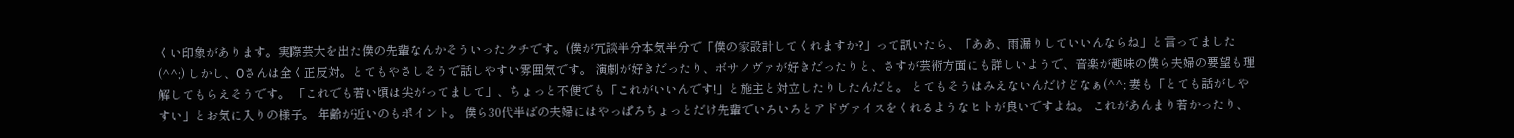くい印象があります。実際芸大を出た僕の先輩なんかそういったクチです。(僕が冗談半分本気半分で「僕の家設計してくれますか?」って訊いたら、「ああ、雨漏りしていいんならね」と言ってました(^^;) しかし、Oさんは全く正反対。とてもやさしそうで話しやすい雰囲気です。 演劇が好きだったり、ボサノヴァが好きだったりと、さすが芸術方面にも詳しいようで、音楽が趣味の僕ら夫婦の要望も理解してもらえそうです。 「これでも若い頃は尖がってまして」、ちょっと不便でも「これがいいんです!」と施主と対立したりしたんだと。 とてもそうはみえないんだけどなぁ(^^; 妻も「とても話がしやすい」とお気に入りの様子。 年齢が近いのもポイント。 僕ら30代半ばの夫婦にはやっぱろちょっとだけ先輩でいろいろとアドヴァイスをくれるようなヒトが良いですよね。 これがあんまり若かったり、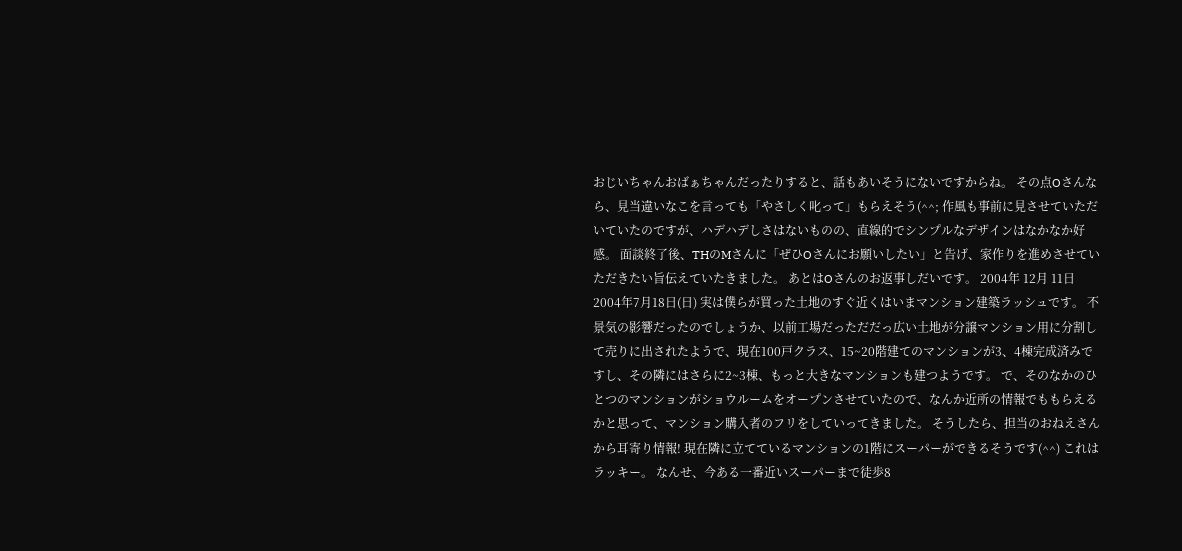おじいちゃんおばぁちゃんだったりすると、話もあいそうにないですからね。 その点Oさんなら、見当違いなこを言っても「やさしく叱って」もらえそう(^^; 作風も事前に見させていただいていたのですが、ハデハデしさはないものの、直線的でシンプルなデザインはなかなか好感。 面談終了後、THのMさんに「ぜひOさんにお願いしたい」と告げ、家作りを進めさせていただきたい旨伝えていたきました。 あとはOさんのお返事しだいです。 2004年 12月 11日
2004年7月18日(日) 実は僕らが買った土地のすぐ近くはいまマンション建築ラッシュです。 不景気の影響だったのでしょうか、以前工場だっただだっ広い土地が分譲マンション用に分割して売りに出されたようで、現在100戸クラス、15~20階建てのマンションが3、4棟完成済みですし、その隣にはさらに2~3棟、もっと大きなマンションも建つようです。 で、そのなかのひとつのマンションがショウルームをオープンさせていたので、なんか近所の情報でももらえるかと思って、マンション購入者のフリをしていってきました。 そうしたら、担当のおねえさんから耳寄り情報! 現在隣に立てているマンションの1階にスーパーができるそうです(^^) これはラッキー。 なんせ、今ある一番近いスーパーまで徒歩8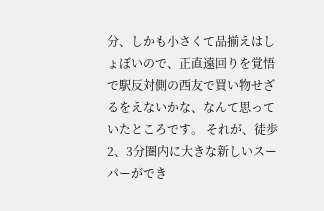分、しかも小さくて品揃えはしょぼいので、正直遠回りを覚悟で駅反対側の西友で買い物せざるをえないかな、なんて思っていたところです。 それが、徒歩2、3分圏内に大きな新しいスーパーができ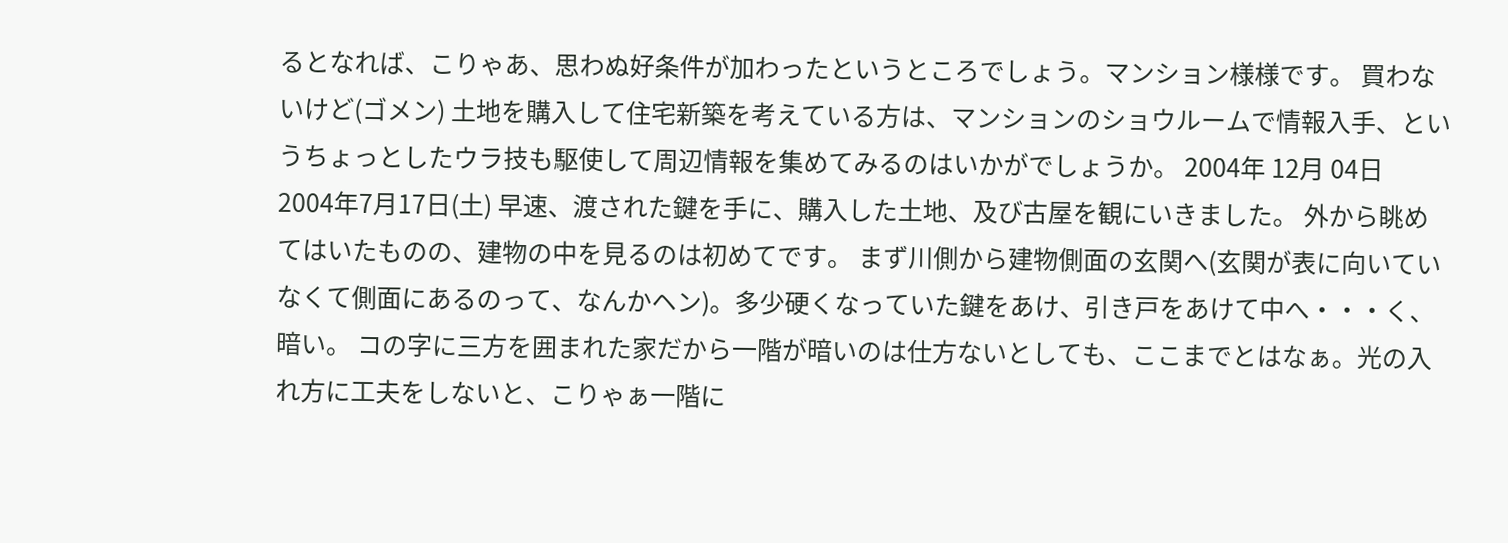るとなれば、こりゃあ、思わぬ好条件が加わったというところでしょう。マンション様様です。 買わないけど(ゴメン) 土地を購入して住宅新築を考えている方は、マンションのショウルームで情報入手、というちょっとしたウラ技も駆使して周辺情報を集めてみるのはいかがでしょうか。 2004年 12月 04日
2004年7月17日(土) 早速、渡された鍵を手に、購入した土地、及び古屋を観にいきました。 外から眺めてはいたものの、建物の中を見るのは初めてです。 まず川側から建物側面の玄関へ(玄関が表に向いていなくて側面にあるのって、なんかヘン)。多少硬くなっていた鍵をあけ、引き戸をあけて中へ・・・く、暗い。 コの字に三方を囲まれた家だから一階が暗いのは仕方ないとしても、ここまでとはなぁ。光の入れ方に工夫をしないと、こりゃぁ一階に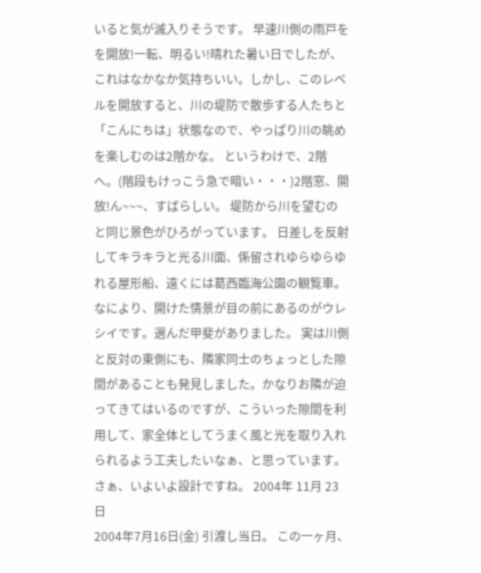いると気が滅入りそうです。 早速川側の雨戸をを開放!一転、明るい!晴れた暑い日でしたが、これはなかなか気持ちいい。しかし、このレベルを開放すると、川の堤防で散歩する人たちと「こんにちは」状態なので、やっぱり川の眺めを楽しむのは2階かな。 というわけで、2階へ。(階段もけっこう急で暗い・・・)2階窓、開放!ん~~~、すばらしい。 堤防から川を望むのと同じ景色がひろがっています。 日差しを反射してキラキラと光る川面、係留されゆらゆらゆれる屋形船、遠くには葛西臨海公園の観覧車。なにより、開けた情景が目の前にあるのがウレシイです。選んだ甲斐がありました。 実は川側と反対の東側にも、隣家同士のちょっとした隙間があることも発見しました。かなりお隣が迫ってきてはいるのですが、こういった隙間を利用して、家全体としてうまく風と光を取り入れられるよう工夫したいなぁ、と思っています。 さぁ、いよいよ設計ですね。 2004年 11月 23日
2004年7月16日(金) 引渡し当日。 この一ヶ月、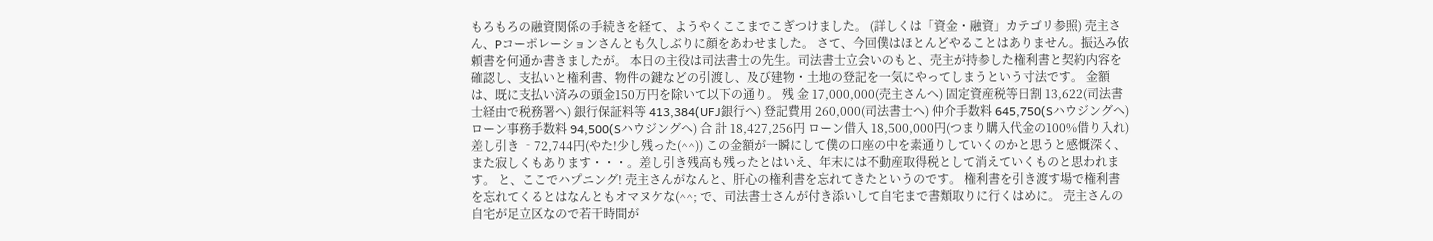もろもろの融資関係の手続きを経て、ようやくここまでこぎつけました。 (詳しくは「資金・融資」カテゴリ参照) 売主さん、Pコーポレーションさんとも久しぶりに顔をあわせました。 さて、今回僕はほとんどやることはありません。振込み依頼書を何通か書きましたが。 本日の主役は司法書士の先生。司法書士立会いのもと、売主が持参した権利書と契約内容を確認し、支払いと権利書、物件の鍵などの引渡し、及び建物・土地の登記を一気にやってしまうという寸法です。 金額は、既に支払い済みの頭金150万円を除いて以下の通り。 残 金 17,000,000(売主さんへ) 固定資産税等日割 13,622(司法書士経由で税務署へ) 銀行保証料等 413,384(UFJ銀行へ) 登記費用 260,000(司法書士へ) 仲介手数料 645,750(Sハウジングへ) ローン事務手数料 94,500(Sハウジングへ) 合 計 18,427,256円 ローン借入 18,500,000円(つまり購入代金の100%借り入れ) 差し引き ‐72,744円(やた!少し残った(^^)) この金額が一瞬にして僕の口座の中を素通りしていくのかと思うと感慨深く、また寂しくもあります・・・。差し引き残高も残ったとはいえ、年末には不動産取得税として消えていくものと思われます。 と、ここでハプニング! 売主さんがなんと、肝心の権利書を忘れてきたというのです。 権利書を引き渡す場で権利書を忘れてくるとはなんともオマヌケな(^^; で、司法書士さんが付き添いして自宅まで書類取りに行くはめに。 売主さんの自宅が足立区なので若干時間が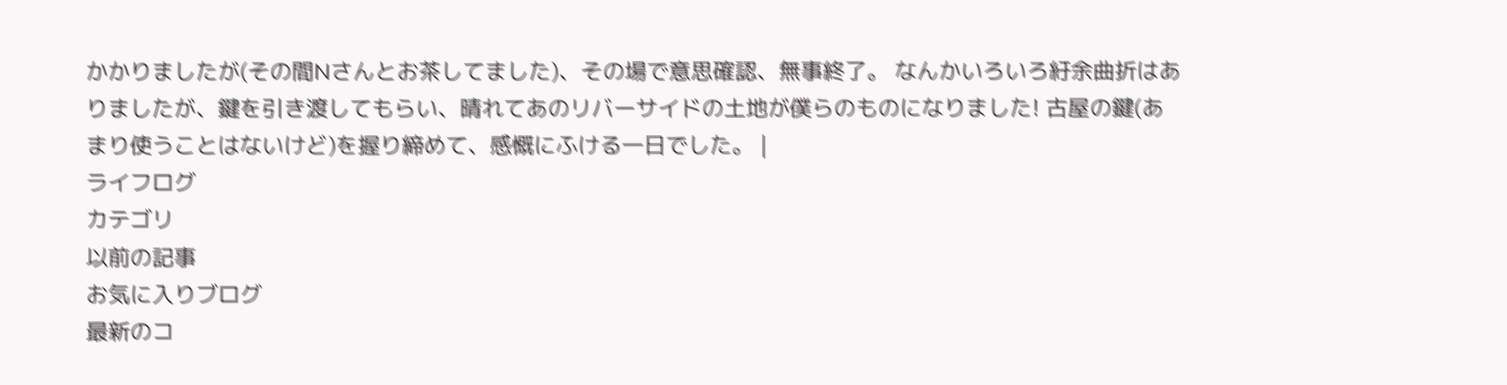かかりましたが(その間Nさんとお茶してました)、その場で意思確認、無事終了。 なんかいろいろ紆余曲折はありましたが、鍵を引き渡してもらい、晴れてあのリバーサイドの土地が僕らのものになりました! 古屋の鍵(あまり使うことはないけど)を握り締めて、感慨にふける一日でした。 |
ライフログ
カテゴリ
以前の記事
お気に入りブログ
最新のコ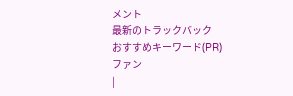メント
最新のトラックバック
おすすめキーワード(PR)
ファン
|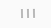|||